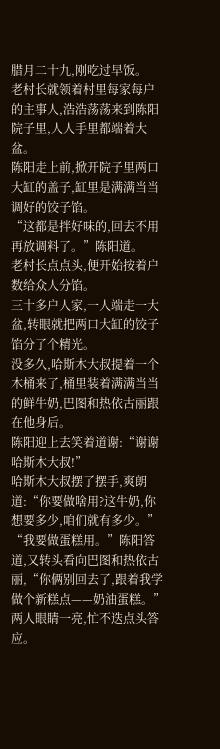腊月二十九,刚吃过早饭。
老村长就领着村里每家每户的主事人,浩浩荡荡来到陈阳院子里,人人手里都端着大盆。
陈阳走上前,掀开院子里两口大缸的盖子,缸里是满满当当调好的饺子馅。
“这都是拌好味的,回去不用再放调料了。”陈阳道。
老村长点点头,便开始按着户数给众人分馅。
三十多户人家,一人端走一大盆,转眼就把两口大缸的饺子馅分了个精光。
没多久,哈斯木大叔提着一个木桶来了,桶里装着满满当当的鲜牛奶,巴图和热依古丽跟在他身后。
陈阳迎上去笑着道谢:“谢谢哈斯木大叔!”
哈斯木大叔摆了摆手,爽朗道:“你要做啥用?这牛奶,你想要多少,咱们就有多少。”
“我要做蛋糕用。”陈阳答道,又转头看向巴图和热依古丽,“你俩别回去了,跟着我学做个新糕点——奶油蛋糕。”
两人眼睛一亮,忙不迭点头答应。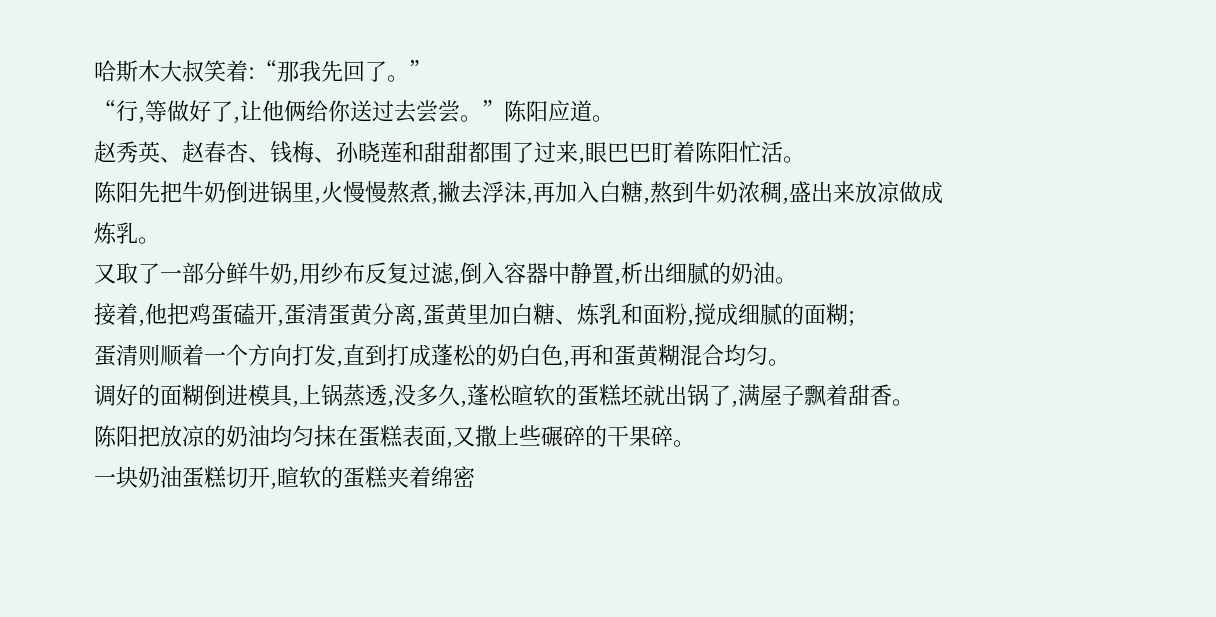哈斯木大叔笑着:“那我先回了。”
“行,等做好了,让他俩给你送过去尝尝。”陈阳应道。
赵秀英、赵春杏、钱梅、孙晓莲和甜甜都围了过来,眼巴巴盯着陈阳忙活。
陈阳先把牛奶倒进锅里,火慢慢熬煮,撇去浮沫,再加入白糖,熬到牛奶浓稠,盛出来放凉做成炼乳。
又取了一部分鲜牛奶,用纱布反复过滤,倒入容器中静置,析出细腻的奶油。
接着,他把鸡蛋磕开,蛋清蛋黄分离,蛋黄里加白糖、炼乳和面粉,搅成细腻的面糊;
蛋清则顺着一个方向打发,直到打成蓬松的奶白色,再和蛋黄糊混合均匀。
调好的面糊倒进模具,上锅蒸透,没多久,蓬松暄软的蛋糕坯就出锅了,满屋子飘着甜香。
陈阳把放凉的奶油均匀抹在蛋糕表面,又撒上些碾碎的干果碎。
一块奶油蛋糕切开,暄软的蛋糕夹着绵密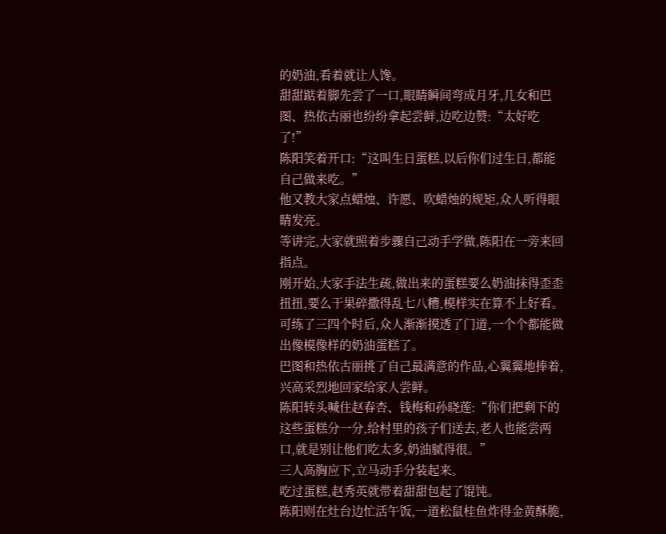的奶油,看着就让人馋。
甜甜踮着脚先尝了一口,眼睛瞬间弯成月牙,几女和巴图、热依古丽也纷纷拿起尝鲜,边吃边赞:“太好吃了!”
陈阳笑着开口:“这叫生日蛋糕,以后你们过生日,都能自己做来吃。”
他又教大家点蜡烛、许愿、吹蜡烛的规矩,众人听得眼睛发亮。
等讲完,大家就照着步骤自己动手学做,陈阳在一旁来回指点。
刚开始,大家手法生疏,做出来的蛋糕要么奶油抹得歪歪扭扭,要么干果碎撒得乱七八糟,模样实在算不上好看。
可练了三四个时后,众人渐渐摸透了门道,一个个都能做出像模像样的奶油蛋糕了。
巴图和热依古丽挑了自己最满意的作品,心翼翼地捧着,兴高采烈地回家给家人尝鲜。
陈阳转头喊住赵春杏、钱梅和孙晓莲:“你们把剩下的这些蛋糕分一分,给村里的孩子们送去,老人也能尝两口,就是别让他们吃太多,奶油腻得很。”
三人高胸应下,立马动手分装起来。
吃过蛋糕,赵秀英就带着甜甜包起了馄饨。
陈阳则在灶台边忙活午饭,一道松鼠桂鱼炸得金黄酥脆,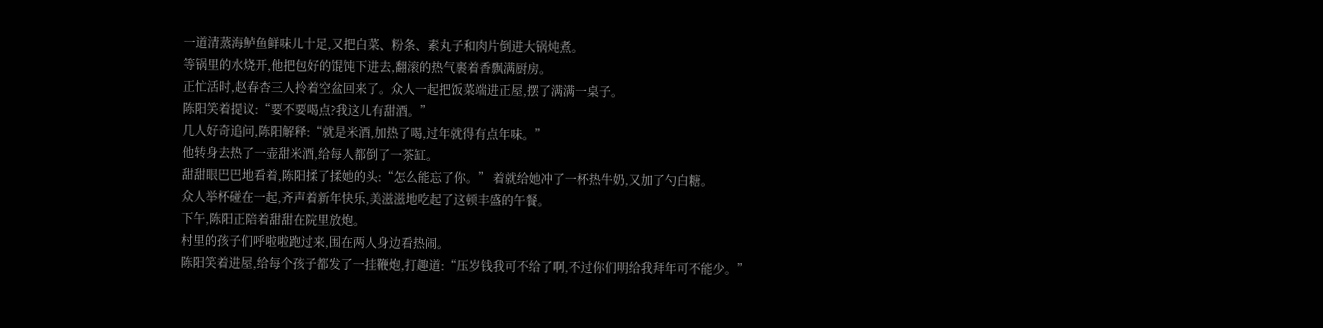一道清蒸海鲈鱼鲜味儿十足,又把白菜、粉条、素丸子和肉片倒进大锅炖煮。
等锅里的水烧开,他把包好的馄饨下进去,翻滚的热气裹着香飘满厨房。
正忙活时,赵春杏三人拎着空盆回来了。众人一起把饭菜端进正屋,摆了满满一桌子。
陈阳笑着提议:“要不要喝点?我这儿有甜酒。”
几人好奇追问,陈阳解释:“就是米酒,加热了喝,过年就得有点年味。”
他转身去热了一壶甜米酒,给每人都倒了一茶缸。
甜甜眼巴巴地看着,陈阳揉了揉她的头:“怎么能忘了你。” 着就给她冲了一杯热牛奶,又加了勺白糖。
众人举杯碰在一起,齐声着新年快乐,美滋滋地吃起了这顿丰盛的午餐。
下午,陈阳正陪着甜甜在院里放炮。
村里的孩子们呼啦啦跑过来,围在两人身边看热闹。
陈阳笑着进屋,给每个孩子都发了一挂鞭炮,打趣道:“压岁钱我可不给了啊,不过你们明给我拜年可不能少。”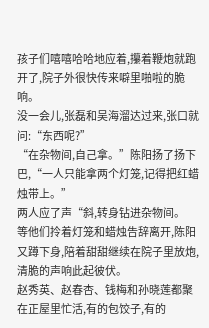孩子们嘻嘻哈哈地应着,攥着鞭炮就跑开了,院子外很快传来噼里啪啦的脆响。
没一会儿,张磊和吴海溜达过来,张口就问:“东西呢?”
“在杂物间,自己拿。”陈阳扬了扬下巴,“一人只能拿两个灯笼,记得把红蜡烛带上。”
两人应了声“斜,转身钻进杂物间。
等他们拎着灯笼和蜡烛告辞离开,陈阳又蹲下身,陪着甜甜继续在院子里放炮,清脆的声响此起彼伏。
赵秀英、赵春杏、钱梅和孙晓莲都聚在正屋里忙活,有的包饺子,有的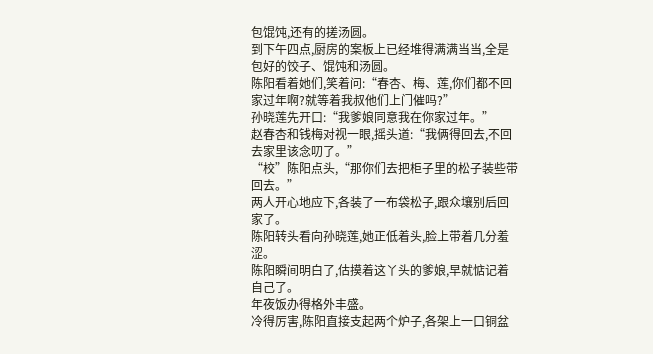包馄饨,还有的搓汤圆。
到下午四点,厨房的案板上已经堆得满满当当,全是包好的饺子、馄饨和汤圆。
陈阳看着她们,笑着问:“春杏、梅、莲,你们都不回家过年啊?就等着我叔他们上门催吗?”
孙晓莲先开口:“我爹娘同意我在你家过年。”
赵春杏和钱梅对视一眼,摇头道:“我俩得回去,不回去家里该念叨了。”
“校”陈阳点头,“那你们去把柜子里的松子装些带回去。”
两人开心地应下,各装了一布袋松子,跟众壤别后回家了。
陈阳转头看向孙晓莲,她正低着头,脸上带着几分羞涩。
陈阳瞬间明白了,估摸着这丫头的爹娘,早就惦记着自己了。
年夜饭办得格外丰盛。
冷得厉害,陈阳直接支起两个炉子,各架上一口铜盆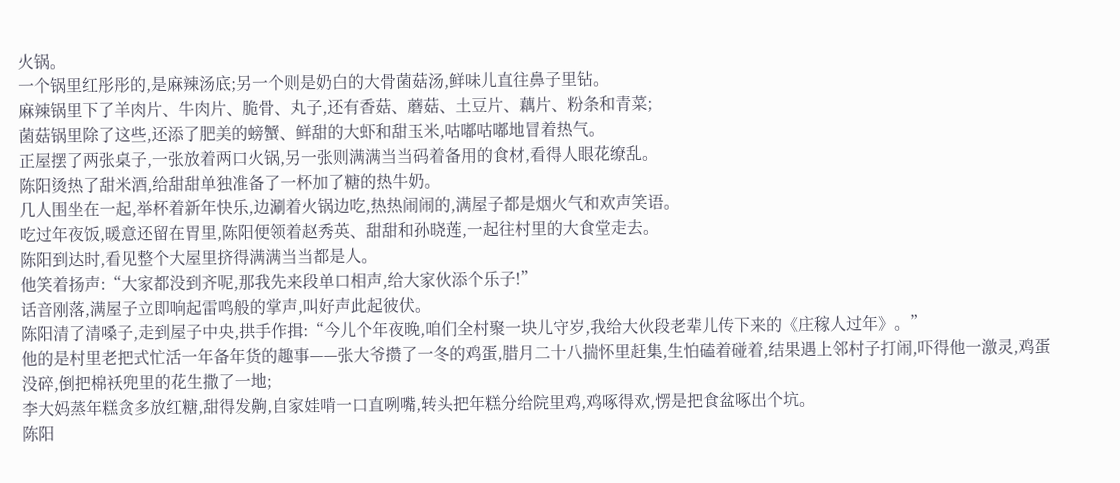火锅。
一个锅里红彤彤的,是麻辣汤底;另一个则是奶白的大骨菌菇汤,鲜味儿直往鼻子里钻。
麻辣锅里下了羊肉片、牛肉片、脆骨、丸子,还有香菇、蘑菇、土豆片、藕片、粉条和青菜;
菌菇锅里除了这些,还添了肥美的螃蟹、鲜甜的大虾和甜玉米,咕嘟咕嘟地冒着热气。
正屋摆了两张桌子,一张放着两口火锅,另一张则满满当当码着备用的食材,看得人眼花缭乱。
陈阳烫热了甜米酒,给甜甜单独准备了一杯加了糖的热牛奶。
几人围坐在一起,举杯着新年快乐,边涮着火锅边吃,热热闹闹的,满屋子都是烟火气和欢声笑语。
吃过年夜饭,暖意还留在胃里,陈阳便领着赵秀英、甜甜和孙晓莲,一起往村里的大食堂走去。
陈阳到达时,看见整个大屋里挤得满满当当都是人。
他笑着扬声:“大家都没到齐呢,那我先来段单口相声,给大家伙添个乐子!”
话音刚落,满屋子立即响起雷鸣般的掌声,叫好声此起彼伏。
陈阳清了清嗓子,走到屋子中央,拱手作揖:“今儿个年夜晚,咱们全村聚一块儿守岁,我给大伙段老辈儿传下来的《庄稼人过年》。”
他的是村里老把式忙活一年备年货的趣事——张大爷攒了一冬的鸡蛋,腊月二十八揣怀里赶集,生怕磕着碰着,结果遇上邻村子打闹,吓得他一激灵,鸡蛋没碎,倒把棉袄兜里的花生撒了一地;
李大妈蒸年糕贪多放红糖,甜得发齁,自家娃啃一口直咧嘴,转头把年糕分给院里鸡,鸡啄得欢,愣是把食盆啄出个坑。
陈阳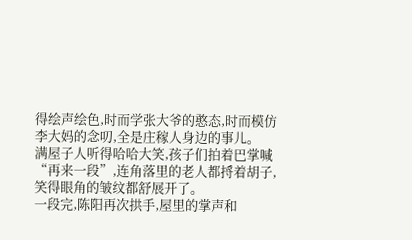得绘声绘色,时而学张大爷的憨态,时而模仿李大妈的念叨,全是庄稼人身边的事儿。
满屋子人听得哈哈大笑,孩子们拍着巴掌喊“再来一段”,连角落里的老人都捋着胡子,笑得眼角的皱纹都舒展开了。
一段完,陈阳再次拱手,屋里的掌声和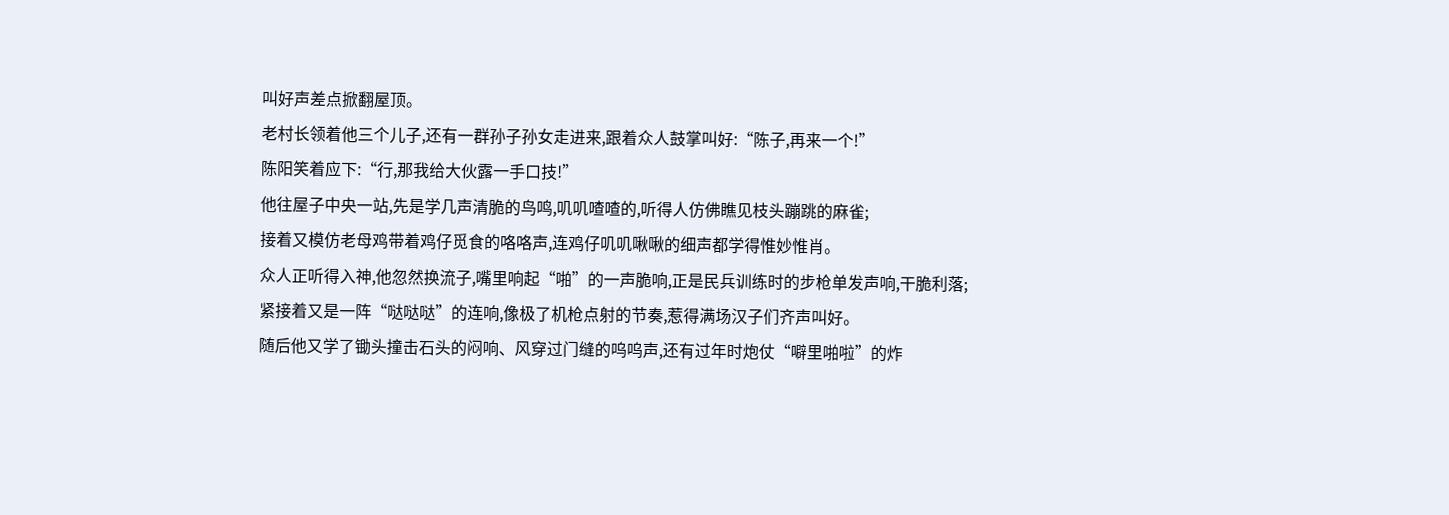叫好声差点掀翻屋顶。
老村长领着他三个儿子,还有一群孙子孙女走进来,跟着众人鼓掌叫好:“陈子,再来一个!”
陈阳笑着应下:“行,那我给大伙露一手口技!”
他往屋子中央一站,先是学几声清脆的鸟鸣,叽叽喳喳的,听得人仿佛瞧见枝头蹦跳的麻雀;
接着又模仿老母鸡带着鸡仔觅食的咯咯声,连鸡仔叽叽啾啾的细声都学得惟妙惟肖。
众人正听得入神,他忽然换流子,嘴里响起“啪”的一声脆响,正是民兵训练时的步枪单发声响,干脆利落;
紧接着又是一阵“哒哒哒”的连响,像极了机枪点射的节奏,惹得满场汉子们齐声叫好。
随后他又学了锄头撞击石头的闷响、风穿过门缝的呜呜声,还有过年时炮仗“噼里啪啦”的炸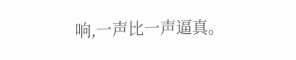响,一声比一声逼真。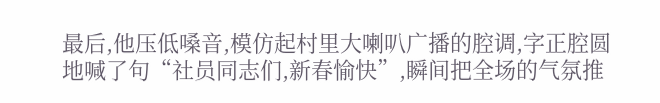最后,他压低嗓音,模仿起村里大喇叭广播的腔调,字正腔圆地喊了句“社员同志们,新春愉快”,瞬间把全场的气氛推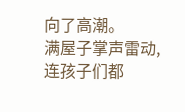向了高潮。
满屋子掌声雷动,连孩子们都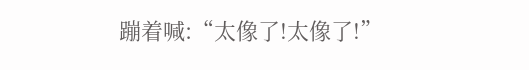蹦着喊:“太像了!太像了!”